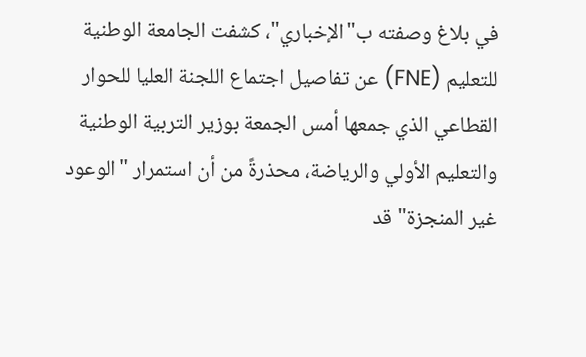في بلاغ وصفته ب"الإخباري"، كشفت الجامعة الوطنية للتعليم (FNE) عن تفاصيل اجتماع اللجنة العليا للحوار القطاعي الذي جمعها أمس الجمعة بوزير التربية الوطنية والتعليم الأولي والرياضة، محذرةً من أن استمرار "الوعود غير المنجزة" قد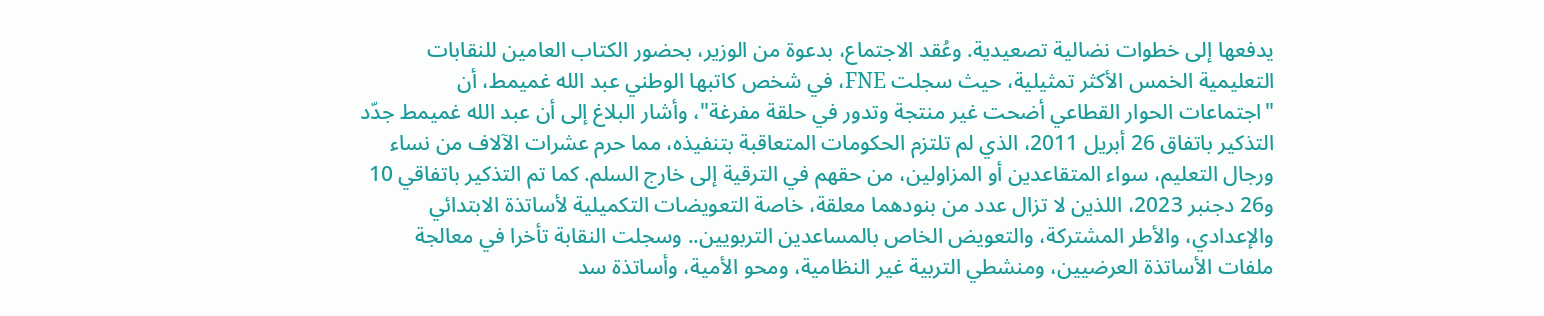يدفعها إلى خطوات نضالية تصعيدية. وعُقد الاجتماع، بدعوة من الوزير، بحضور الكتاب العامين للنقابات التعليمية الخمس الأكثر تمثيلية، حيث سجلت FNE، في شخص كاتبها الوطني عبد الله غميمط، أن "اجتماعات الحوار القطاعي أضحت غير منتجة وتدور في حلقة مفرغة"، وأشار البلاغ إلى أن عبد الله غميمط جدّد التذكير باتفاق 26 أبريل 2011، الذي لم تلتزم الحكومات المتعاقبة بتنفيذه، مما حرم عشرات الآلاف من نساء ورجال التعليم، سواء المتقاعدين أو المزاولين، من حقهم في الترقية إلى خارج السلم. كما تم التذكير باتفاقي 10 و26 دجنبر 2023، اللذين لا تزال عدد من بنودهما معلقة، خاصة التعويضات التكميلية لأساتذة الابتدائي والإعدادي، والأطر المشتركة، والتعويض الخاص بالمساعدين التربويين.. وسجلت النقابة تأخرا في معالجة ملفات الأساتذة العرضيين، ومنشطي التربية غير النظامية، ومحو الأمية، وأساتذة سد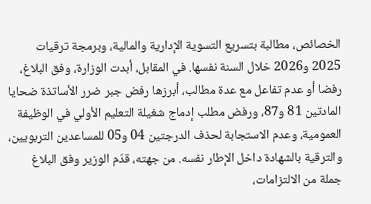الخصائص، مطالبة بتسريع التسوية الإدارية والمالية، وبرمجة ترقيات 2025 و2026 خلال السنة نفسها. في المقابل، أبدت الوزارة، وفق البلاغ، رفضا أو عدم تفاعل مع عدة مطالب، أبرزها رفض جبر ضرر الأساتذة ضحايا المادتين 81 و87، ورفض مطلب إدماج شغيلة التعليم الأولي في الوظيفة العمومية، وعدم الاستجابة لحذف الدرجتين 04 و05 للمساعدين التربويين، والترقية بالشهادة داخل الإطار نفسه. من جهته، قدّم الوزير وفق البلاغ جملة من الالتزامات،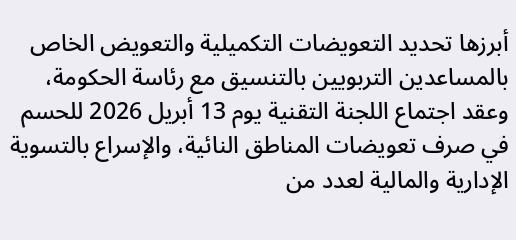أبرزها تحديد التعويضات التكميلية والتعويض الخاص بالمساعدين التربويين بالتنسيق مع رئاسة الحكومة، وعقد اجتماع اللجنة التقنية يوم 13 أبريل 2026 للحسم في صرف تعويضات المناطق النائية، والإسراع بالتسوية الإدارية والمالية لعدد من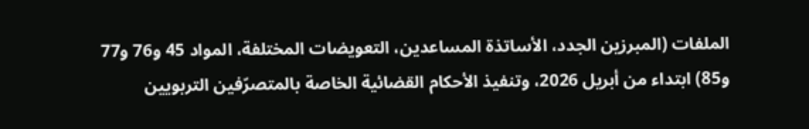الملفات (المبرزين الجدد، الأساتذة المساعدين، التعويضات المختلفة، المواد 45 و76 و77 و85) ابتداء من أبريل 2026، وتنفيذ الأحكام القضائية الخاصة بالمتصرّفين التربويين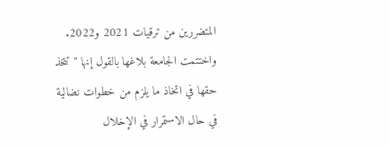المتضررين من ترقيات 2021 و2022. واختتمت الجامعة بلاغها بالقول إنها "تتخذ حقها في اتخاذ ما يلزم من خطوات نضالية في حال الاستمرار في الإخلال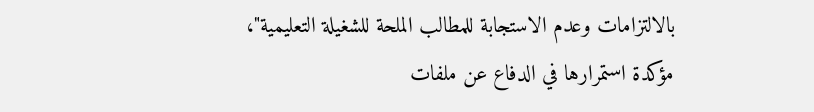بالالتزامات وعدم الاستجابة للمطالب الملحة للشغيلة التعليمية"، مؤكدة استمرارها في الدفاع عن ملفات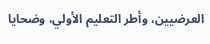العرضيين، وأطر التعليم الأولي، وضحايا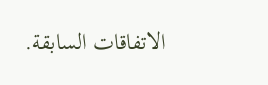الاتفاقات السابقة.